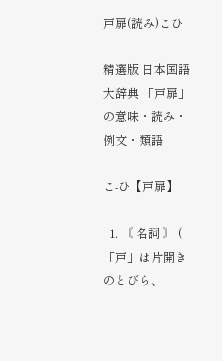戸扉(読み)こひ

精選版 日本国語大辞典 「戸扉」の意味・読み・例文・類語

こ‐ひ【戸扉】

  1. 〘 名詞 〙 ( 「戸」は片開きのとびら、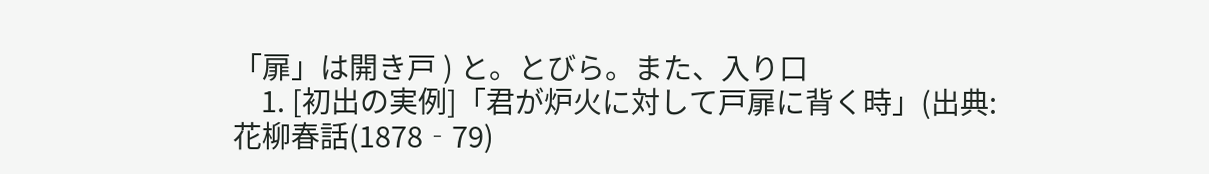「扉」は開き戸 ) と。とびら。また、入り口
    1. [初出の実例]「君が炉火に対して戸扉に背く時」(出典:花柳春話(1878‐79)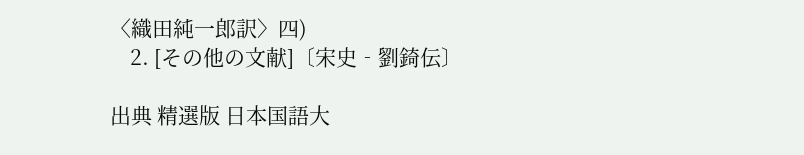〈織田純一郎訳〉四)
    2. [その他の文献]〔宋史‐劉錡伝〕

出典 精選版 日本国語大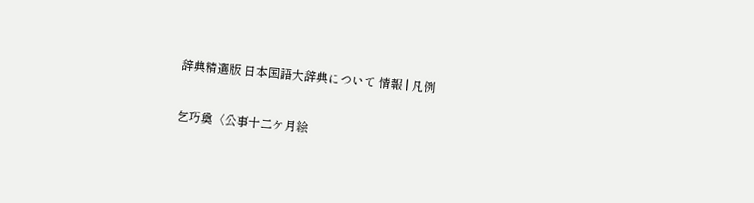辞典精選版 日本国語大辞典について 情報 | 凡例

乞巧奠〈公事十二ケ月絵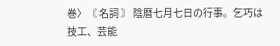巻〉〘 名詞 〙 陰暦七月七日の行事。乞巧は技工、芸能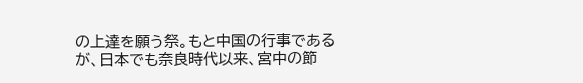の上達を願う祭。もと中国の行事であるが、日本でも奈良時代以来、宮中の節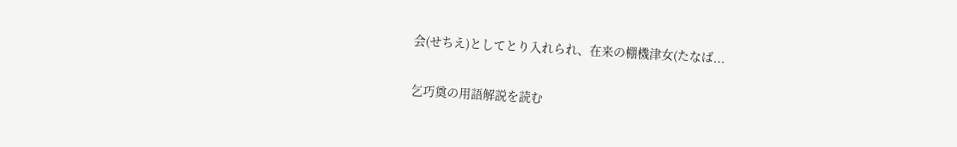会(せちえ)としてとり入れられ、在来の棚機津女(たなば...

乞巧奠の用語解説を読む